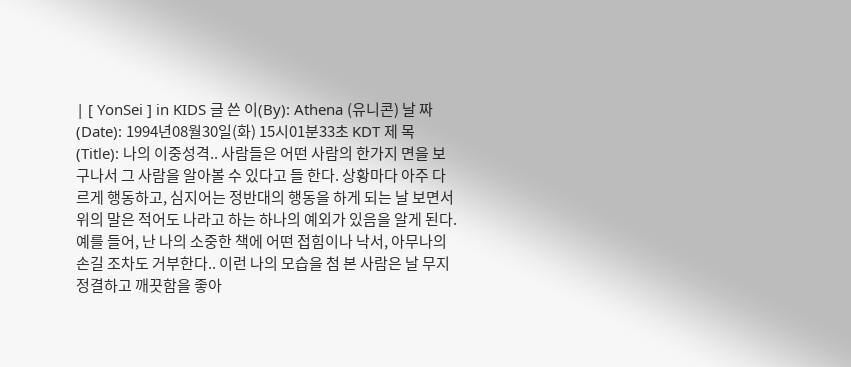| [ YonSei ] in KIDS 글 쓴 이(By): Athena (유니콘) 날 짜 (Date): 1994년08월30일(화) 15시01분33초 KDT 제 목(Title): 나의 이중성격.. 사람들은 어떤 사람의 한가지 면을 보구나서 그 사람을 알아볼 수 있다고 들 한다. 상황마다 아주 다르게 행동하고, 심지어는 정반대의 행동을 하게 되는 날 보면서 위의 말은 적어도 나라고 하는 하나의 예외가 있음을 알게 된다. 예를 들어, 난 나의 소중한 책에 어떤 접힘이나 낙서, 아무나의 손길 조차도 거부한다.. 이런 나의 모습을 첨 본 사람은 날 무지 정결하고 깨끗함을 좋아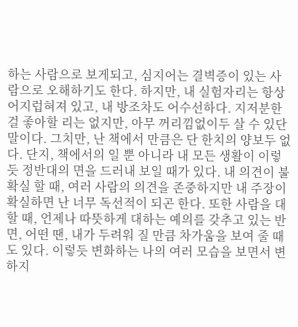하는 사람으로 보게되고, 심지어는 결벽증이 있는 사람으로 오해하기도 한다. 하지만, 내 실험자리는 항상 어지럽혀져 있고, 내 방조차도 어수선하다. 지저분한 걸 좋아할 리는 없지만, 아무 꺼리낌없이두 살 수 있단 말이다. 그치만, 난 책에서 만큼은 단 한치의 양보두 없다. 단지, 책에서의 일 뿐 아니라 내 모든 생활이 이렇듯 정반대의 면을 드러내 보일 때가 있다. 내 의견이 불확실 할 때, 여러 사람의 의견을 존중하지만 내 주장이 확실하면 난 너무 독선적이 되곤 한다. 또한 사람을 대할 때, 언제나 따뜻하게 대하는 예의를 갖추고 있는 반면, 어떤 땐, 내가 두려워 질 만큼 차가움을 보여 줄 때도 있다. 이렇듯 변화하는 나의 여러 모습을 보면서 변하지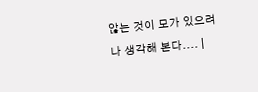않는 것이 모가 있으려나 생각해 본다.... |